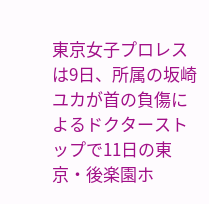東京女子プロレスは9日、所属の坂崎ユカが首の負傷によるドクターストップで11日の東京・後楽園ホ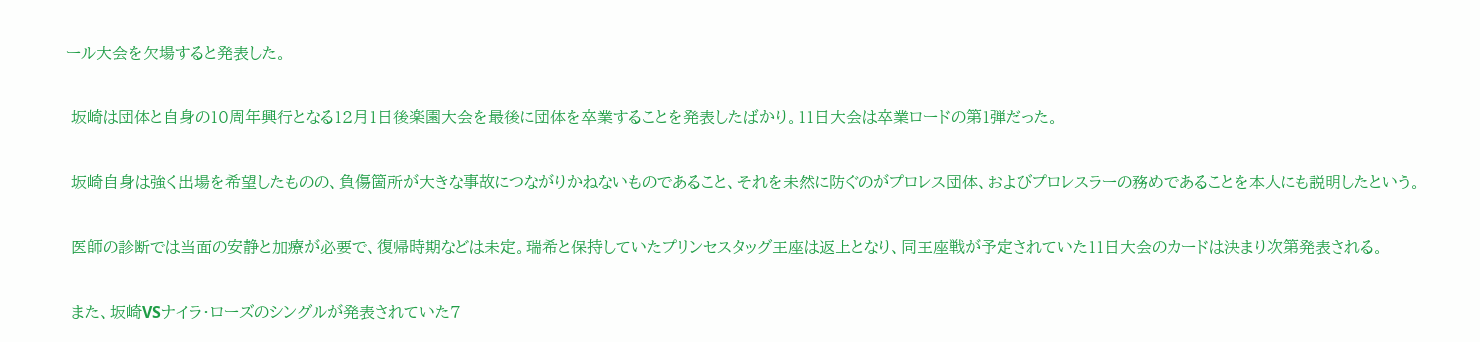ール大会を欠場すると発表した。

 坂崎は団体と自身の10周年興行となる12月1日後楽園大会を最後に団体を卒業することを発表したばかり。11日大会は卒業ロードの第1弾だった。

 坂崎自身は強く出場を希望したものの、負傷箇所が大きな事故につながりかねないものであること、それを未然に防ぐのがプロレス団体、およびプロレスラーの務めであることを本人にも説明したという。

 医師の診断では当面の安静と加療が必要で、復帰時期などは未定。瑞希と保持していたプリンセスタッグ王座は返上となり、同王座戦が予定されていた11日大会のカードは決まり次第発表される。

 また、坂崎VSナイラ・ローズのシングルが発表されていた7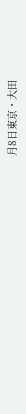月8日東京・大田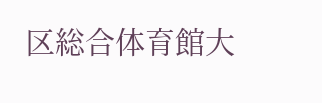区総合体育館大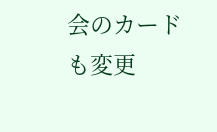会のカードも変更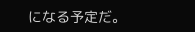になる予定だ。